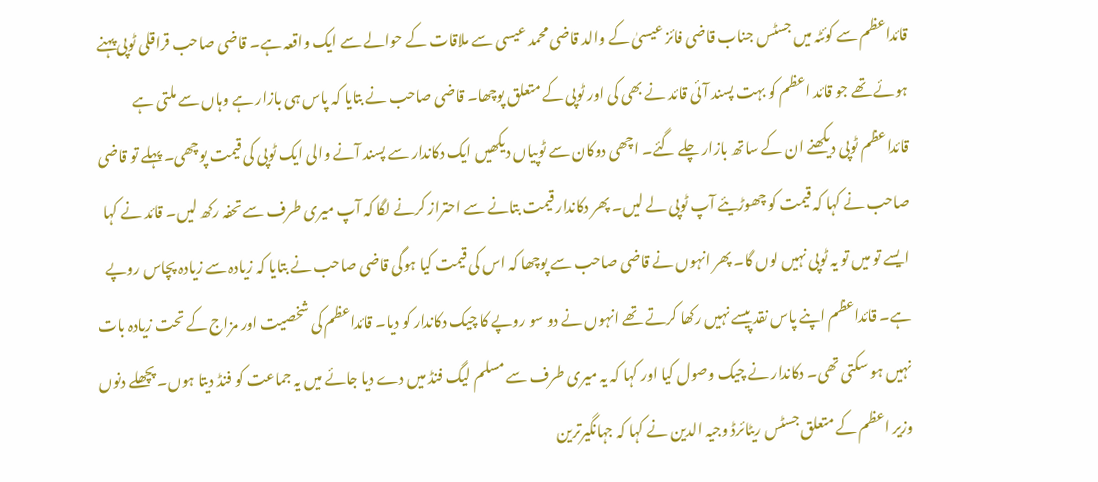قائداعظم سے کوئٹہ میں جسٹس جناب قاضی فائز عیسیٰ کے والد قاضی محمد عیسی سے ملاقات کے حوالے سے ایک واقعہ ہے۔ قاضی صاحب قراقلی ٹوپی پہنے ہوئے تھے جو قائد اعظم کو بہت پسند آئی قائد نے بھی کی اور ٹوپی کے متعلق پوچھا۔ قاضی صاحب نے بتایا کہ پاس ہی بازار ہے وہاں سے ملتی ہے قائداعظم ٹوپی دیکھنے ان کے ساتھ بازار چلے گئے۔ اچھی دوکان سے ٹوپیاں دیکھیں ایک دکاندار سے پسند آنے والی ایک ٹوپی کی قیمت پوچھی۔ پہلے تو قاضی صاحب نے کہا کہ قیمت کو چھوڑیئے آپ ٹوپی لے لیں۔ پھر دکاندار قیمت بتانے سے احتراز کرنے لگا کہ آپ میری طرف سے تحفہ رکھ لیں۔ قائد نے کہا ایسے تو میں تو یہ ٹوپی نہیں لوں گا۔ پھر انہوں نے قاضی صاحب سے پوچھا کہ اس کی قیمت کیا ہوگی قاضی صاحب نے بتایا کہ زیادہ سے زیادہ پچاس روپے ہے۔ قائداعظم اپنے پاس نقد پیسے نہیں رکھا کرتے تھے انہوں نے دو سو روپے کا چیک دکاندار کو دیا۔ قائداعظم کی شخصیت اور مزاج کے تحت زیادہ بات نہیں ہو سکتی تھی۔ دکاندار نے چیک وصول کیا اور کہا کہ یہ میری طرف سے مسلم لیگ فنڈ میں دے دیا جائے میں یہ جماعت کو فنڈ دیتا ہوں۔ پچھلے دنوں وزیر اعظم کے متعلق جسٹس ریٹائرڈ وجیہ الدین نے کہا کہ جہانگیرترین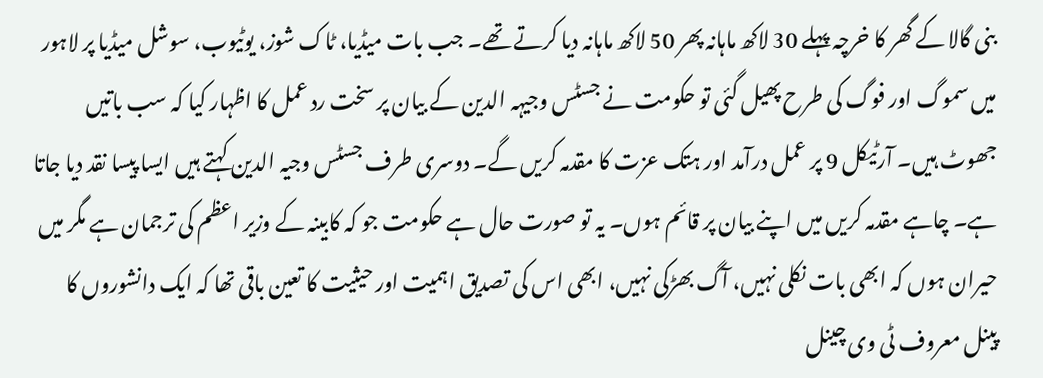بنی گالا کے گھر کا خرچہ پہلے 30 لاکھ ماہانہ پھر 50 لاکھ ماہانہ دیا کرتے تھے۔ جب بات میڈیا، ٹاک شوز، یوٹیوب، سوشل میڈیا پر لاہور میں سموگ اور فوگ کی طرح پھیل گئی تو حکومت نے جسٹس وجیہہ الدین کے بیان پر سخت رد عمل کا اظہار کیا کہ سب باتیں جھوٹ ہیں۔ آرٹیکل 9 پر عمل درآمد اور ہتک عزت کا مقدمہ کریں گے۔ دوسری طرف جسٹس وجیہ الدین کہتے ہیں ایسا پیسا نقد دیا جاتا ہے۔ چاہے مقدمہ کریں میں اپنے بیان پر قائم ہوں۔ یہ تو صورت حال ہے حکومت جو کہ کابینہ کے وزیر اعظم کی ترجمان ہے مگر میں حیران ہوں کہ ابھی بات نکلی نہیں، آگ بھڑکی نہیں، ابھی اس کی تصدیق اہمیت اور حیثیت کا تعین باقی تھا کہ ایک دانشوروں کا پینل معروف ٹی وی چینل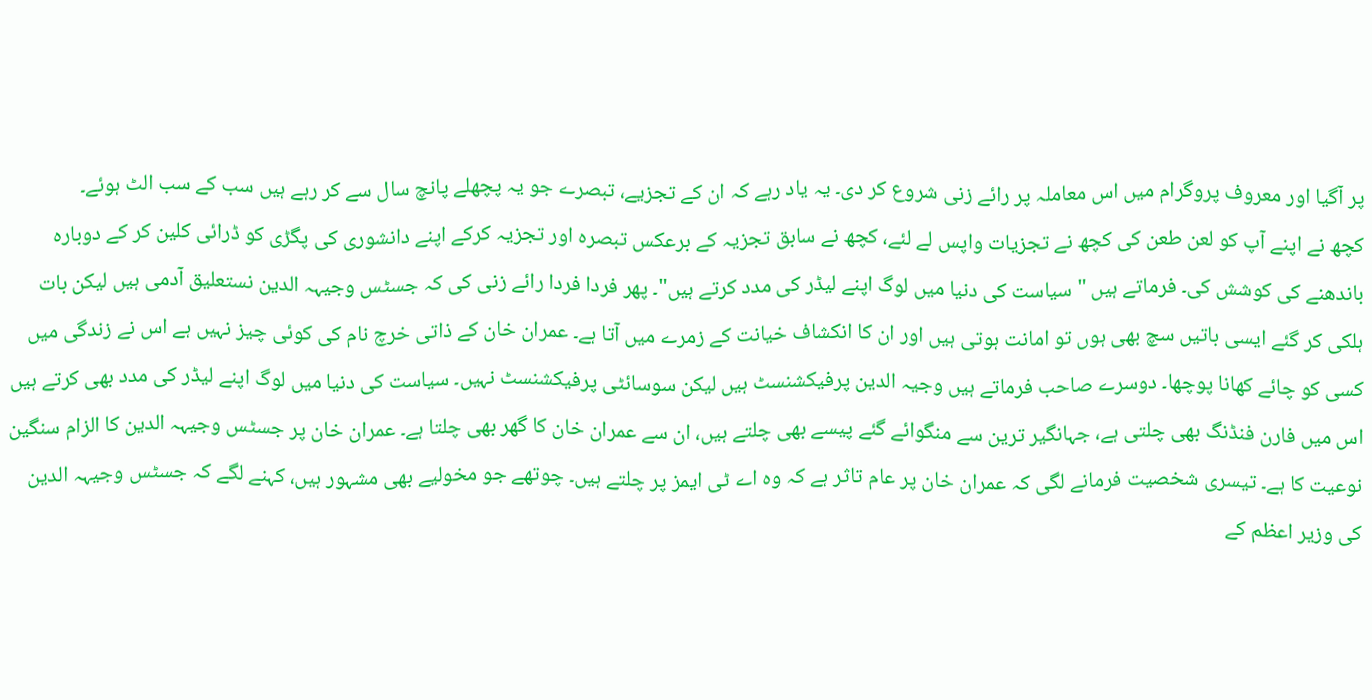پر آگیا اور معروف پروگرام میں اس معاملہ پر رائے زنی شروع کر دی۔ یہ یاد رہے کہ ان کے تجزیے، تبصرے جو یہ پچھلے پانچ سال سے کر رہے ہیں سب کے سب الٹ ہوئے۔
کچھ نے اپنے آپ کو لعن طعن کی کچھ نے تجزیات واپس لے لئے، کچھ نے سابق تجزیہ کے برعکس تبصرہ اور تجزیہ کرکے اپنے دانشوری کی پگڑی کو ڈرائی کلین کر کے دوبارہ باندھنے کی کوشش کی۔ فرماتے ہیں "سیاست کی دنیا میں لوگ اپنے لیڈر کی مدد کرتے ہیں"۔ پھر فردا فردا رائے زنی کی کہ جسٹس وجیہہ الدین نستعلیق آدمی ہیں لیکن بات ہلکی کر گئے ایسی باتیں سچ بھی ہوں تو امانت ہوتی ہیں اور ان کا انکشاف خیانت کے زمرے میں آتا ہے۔ عمران خان کے ذاتی خرچ نام کی کوئی چیز نہیں ہے اس نے زندگی میں کسی کو چائے کھانا پوچھا۔ دوسرے صاحب فرماتے ہیں وجیہ الدین پرفیکشنسٹ ہیں لیکن سوسائٹی پرفیکشنسٹ نہیں۔ سیاست کی دنیا میں لوگ اپنے لیڈر کی مدد بھی کرتے ہیں اس میں فارن فنڈنگ بھی چلتی ہے، جہانگیر ترین سے منگوائے گئے پیسے بھی چلتے ہیں، ان سے عمران خان کا گھر بھی چلتا ہے۔ عمران خان پر جسٹس وجیہہ الدین کا الزام سنگین نوعیت کا ہے۔ تیسری شخصیت فرمانے لگی کہ عمران خان پر عام تاثر ہے کہ وہ اے ٹی ایمز پر چلتے ہیں۔ چوتھے جو مخولیے بھی مشہور ہیں، کہنے لگے کہ جسٹس وجیہہ الدین کی وزیر اعظم کے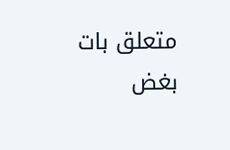متعلق بات بغض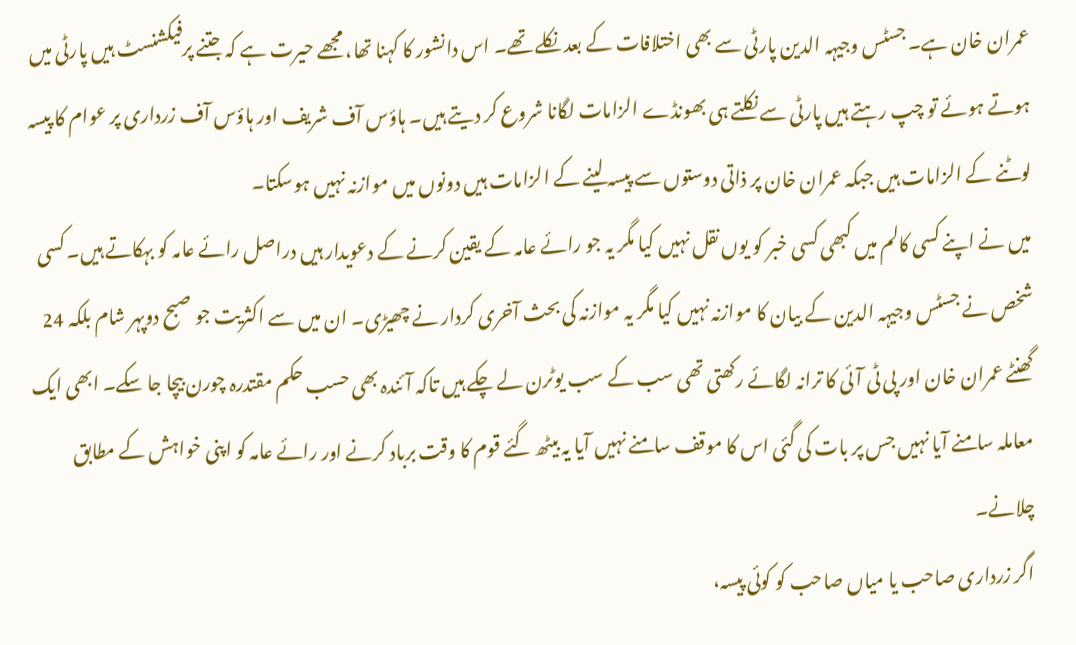عمران خان ہے۔ جسٹس وجیہہ الدین پارٹی سے بھی اختلافات کے بعد نکلے تھے۔ اس دانشور کا کہنا تھا، مجھے حیرت ہے کہ جتنے پرفیکشنسٹ ہیں پارٹی میں ہوتے ہوئے تو چپ رہتے ہیں پارٹی سے نکلتے ہی بھونڈے الزامات لگانا شروع کر دیتے ہیں۔ ہاؤس آف شریف اور ہاؤس آف زرداری پر عوام کا پیسہ لوٹنے کے الزامات ہیں جبکہ عمران خان پر ذاتی دوستوں سے پیسہ لینے کے الزامات ہیں دونوں میں موازنہ نہیں ہوسکتا۔
میں نے اپنے کسی کالم میں کبھی کسی خبر کو یوں نقل نہیں کیا مگر یہ جو رائے عامہ کے یقین کرنے کے دعویدار ہیں دراصل رائے عامہ کو بہکاتے ہیں۔ کسی شخص نے جسٹس وجیہہ الدین کے بیان کا موازنہ نہیں کیا مگر یہ موازنہ کی بحث آخری کردار نے چھیڑی۔ ان میں سے اکثریت جو صبح دوپہر شام بلکہ 24 گھنٹے عمران خان اور پی ٹی آئی کا ترانہ لگائے رکھتی تھی سب کے سب یوٹرن لے چکے ہیں تاکہ آئندہ بھی حسب حکم مقتدرہ چورن بیچا جا سکے۔ ابھی ایک معاملہ سامنے آیا نہیں جس پر بات کی گئی اس کا موقف سامنے نہیں آیا یہ بیٹھ گئے قوم کا وقت برباد کرنے اور رائے عامہ کو اپنی خواہش کے مطابق چلانے۔
اگر زرداری صاحب یا میاں صاحب کو کوئی پیسہ،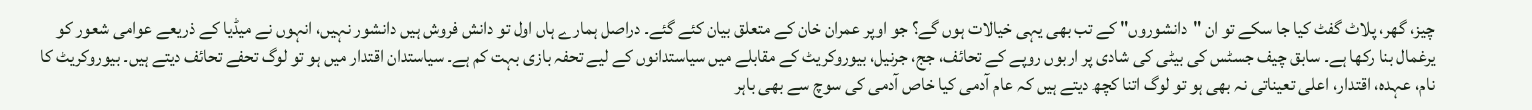چیز، گھر، پلاٹ گفٹ کیا جا سکے تو ان "دانشوروں" کے تب بھی یہی خیالات ہوں گے؟ جو اوپر عمران خان کے متعلق بیان کئے گئے۔ دراصل ہمارے ہاں اول تو دانش فروش ہیں دانشور نہیں، انہوں نے میڈیا کے ذریعے عوامی شعور کو یرغمال بنا رکھا ہے۔ سابق چیف جسٹس کی بیٹی کی شادی پر اربوں روپے کے تحائف، جج، جرنیل، بیوروکریٹ کے مقابلے میں سیاستدانوں کے لیے تحفہ بازی بہت کم ہے۔ سیاستدان اقتدار میں ہو تو لوگ تحفے تحائف دیتے ہیں۔ بیوروکریٹ کا نام، عہدہ، اقتدار، اعلی تعیناتی نہ بھی ہو تو لوگ اتنا کچھ دیتے ہیں کہ عام آدمی کیا خاص آدمی کی سوچ سے بھی باہر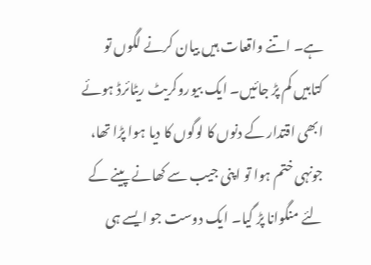ہے۔ اتنے واقعات ہیں بیان کرنے لگوں تو کتابیں کم پڑ جائیں۔ ایک بیوروکریٹ ریٹائرڈ ہوئے ابھی اقتدار کے دنوں کا لوگوں کا دیا ہوا پڑا تھا، جونہی ختم ہوا تو اپنی جیب سے کھانے پینے کے لئے منگوانا پڑ گیا۔ ایک دوست جو ایسے ہی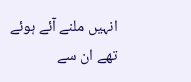انہیں ملنے آئے ہوئے تھے ان سے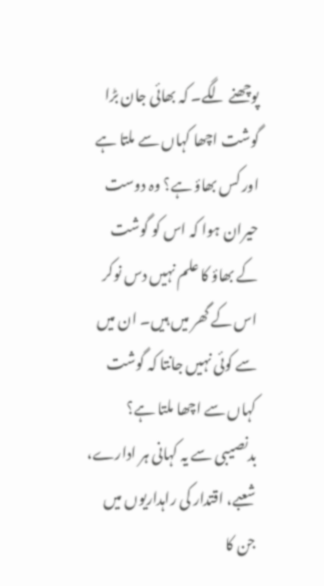پوچھنے لگے۔ کہ بھائی جان بڑا گوشت اچھا کہاں سے ملتا ہے اور کس بھاؤ ہے؟ وہ دوست حیران ہوا کہ اس کو گوشت کے بھاؤ کا علم نہیں دس نوکر اس کے گھر میں ہیں۔ ان میں سے کوئی نہیں جانتا کہ گوشت کہاں سے اچھا ملتا ہے؟ بدنصیبی سے یہ کہانی ہر ادارے، شعبے، اقتدار کی راہداریوں میں جن کا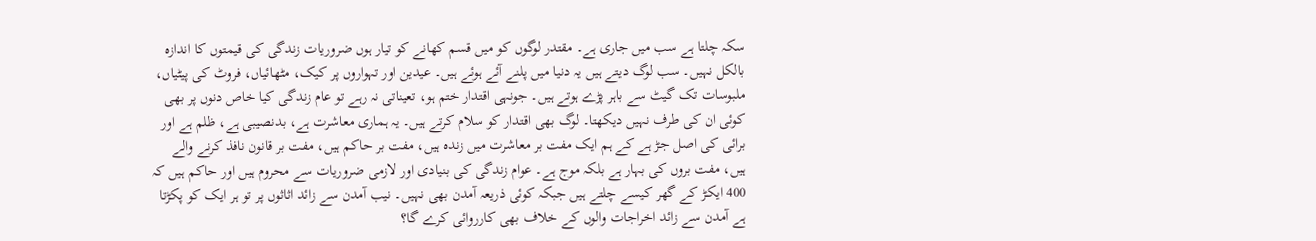سکہ چلتا ہے سب میں جاری ہے۔ مقتدر لوگوں کو میں قسم کھانے کو تیار ہوں ضروریات زندگی کی قیمتوں کا اندازہ بالکل نہیں۔ سب لوگ دیتے ہیں یہ دنیا میں پلنے آئے ہوئے ہیں۔ عیدین اور تہواروں پر کیک، مٹھائیاں، فروٹ کی پیٹیاں، ملبوسات تک گیٹ سے باہر پڑے ہوتے ہیں۔ جونہی اقتدار ختم ہو، تعیناتی نہ رہے تو عام زندگی کیا خاص دنوں پر بھی کوئی ان کی طرف نہیں دیکھتا۔ لوگ بھی اقتدار کو سلام کرتے ہیں۔ یہ ہماری معاشرت ہے، بدنصیبی ہے، ظلم ہے اور برائی کی اصل جڑ ہے کے ہم ایک مفت بر معاشرت میں زندہ ہیں، مفت بر حاکم ہیں، مفت بر قانون نافذ کرنے والے ہیں، مفت بروں کی بہار ہے بلکہ موج ہے۔ عوام زندگی کی بنیادی اور لازمی ضروریات سے محروم ہیں اور حاکم ہیں کہ 400 ایکڑ کے گھر کیسے چلتے ہیں جبکہ کوئی ذریعہ آمدن بھی نہیں۔ نیب آمدن سے زائد اثاثوں پر تو ہر ایک کو پکڑتا ہے آمدن سے زائد اخراجات والوں کے خلاف بھی کارروائی کرے گا؟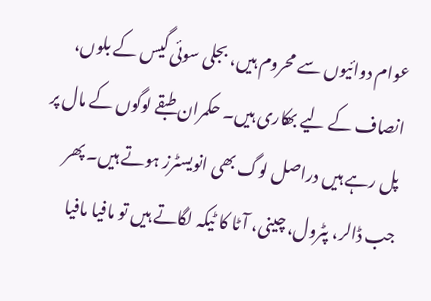عوام دوائیوں سے محروم ہیں، بجلی سوئی گیس کے بلوں، انصاف کے لیے بھکاری ہیں۔ حکمران طبقے لوگوں کے مال پر پل رہے ہیں دراصل لوگ بھی انویسٹرز ہوتے ہیں۔ پھر جب ڈالر، پٹرول، چینی، آٹا کا ٹیکہ لگاتے ہیں تو مافیا مافیا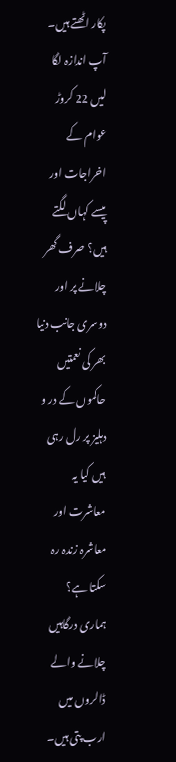پکار اٹھتے ہیں۔ آپ اندازہ لگا لیں 22 کروڑ عوام کے اخراجات اور پیسے کہاں لگتے ہیں؟ صرف گھر چلانے پر اور دوسری جانب دنیا بھر کی نعمتیں حاکموں کے در و دہلیز پر رل رہی ہیں کیا یہ معاشرت اور معاشرہ زندہ رہ سکتا ہے؟
ہماری درگاہیں چلانے والے ڈالروں میں ارب پتی ہیں۔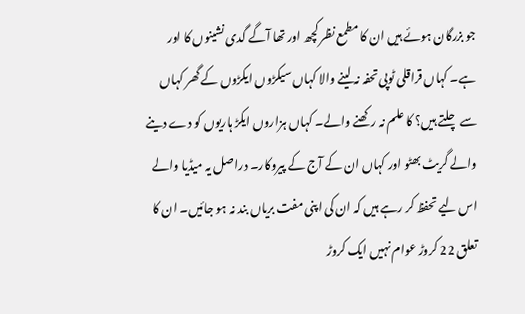جو بزرگان ہوئے ہیں ان کا مطمع نظر کچھ اور تھا آگے گدی نشینوں کا اور ہے۔ کہاں قراقلی ٹوپی تحفہ نہ لینے والا کہاں سیکڑوں ایکڑوں کے گھر کہاں سے چلتے ہیں؟ کا علم نہ رکھنے والے۔ کہاں ہزاروں ایکڑ ہاریوں کو دے دینے والے گریٹ بھٹو اور کہاں ان کے آج کے پیروکار۔ دراصل یہ میڈیا والے اس لیے تحفظ کر رہے ہیں کہ ان کی اپنی مفت بریاں بند نہ ہو جائیں۔ ان کا تعلق 22 کروڑ عوام نہیں ایک کروڑ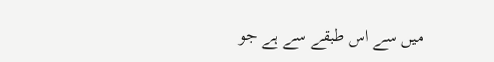میں سے اس طبقے سے ہے جو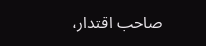صاحب اقتدار،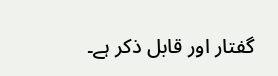گفتار اور قابل ذکر ہے۔